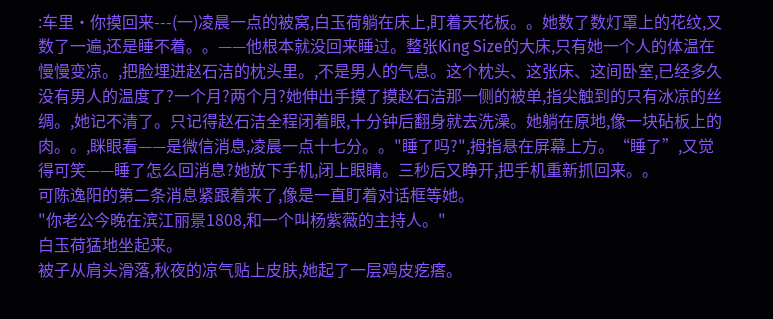:车里·你摸回来---(一)凌晨一点的被窝,白玉荷躺在床上,盯着天花板。。她数了数灯罩上的花纹,又数了一遍,还是睡不着。。——他根本就没回来睡过。整张King Size的大床,只有她一个人的体温在慢慢变凉。,把脸埋进赵石洁的枕头里。,不是男人的气息。这个枕头、这张床、这间卧室,已经多久没有男人的温度了?一个月?两个月?她伸出手摸了摸赵石洁那一侧的被单,指尖触到的只有冰凉的丝绸。,她记不清了。只记得赵石洁全程闭着眼,十分钟后翻身就去洗澡。她躺在原地,像一块砧板上的肉。。,眯眼看——是微信消息,凌晨一点十七分。。"睡了吗?",拇指悬在屏幕上方。“睡了”,又觉得可笑——睡了怎么回消息?她放下手机,闭上眼睛。三秒后又睁开,把手机重新抓回来。。
可陈逸阳的第二条消息紧跟着来了,像是一直盯着对话框等她。
"你老公今晚在滨江丽景1808,和一个叫杨紫薇的主持人。"
白玉荷猛地坐起来。
被子从肩头滑落,秋夜的凉气贴上皮肤,她起了一层鸡皮疙瘩。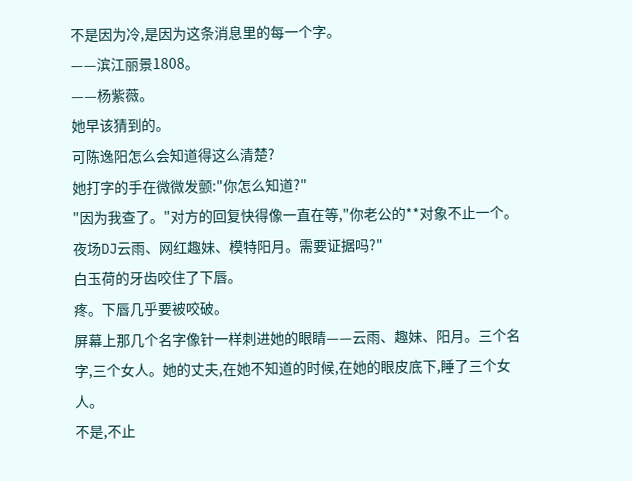不是因为冷,是因为这条消息里的每一个字。
——滨江丽景1808。
——杨紫薇。
她早该猜到的。
可陈逸阳怎么会知道得这么清楚?
她打字的手在微微发颤:"你怎么知道?"
"因为我查了。"对方的回复快得像一直在等,"你老公的**对象不止一个。夜场DJ云雨、网红趣妹、模特阳月。需要证据吗?"
白玉荷的牙齿咬住了下唇。
疼。下唇几乎要被咬破。
屏幕上那几个名字像针一样刺进她的眼睛——云雨、趣妹、阳月。三个名字,三个女人。她的丈夫,在她不知道的时候,在她的眼皮底下,睡了三个女人。
不是,不止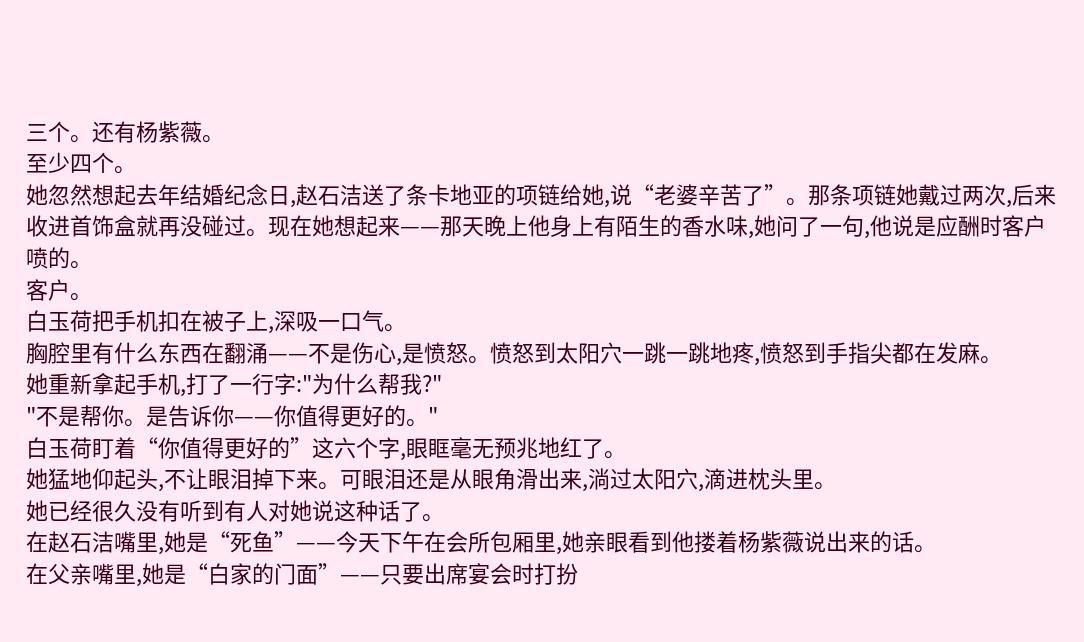三个。还有杨紫薇。
至少四个。
她忽然想起去年结婚纪念日,赵石洁送了条卡地亚的项链给她,说“老婆辛苦了”。那条项链她戴过两次,后来收进首饰盒就再没碰过。现在她想起来——那天晚上他身上有陌生的香水味,她问了一句,他说是应酬时客户喷的。
客户。
白玉荷把手机扣在被子上,深吸一口气。
胸腔里有什么东西在翻涌——不是伤心,是愤怒。愤怒到太阳穴一跳一跳地疼,愤怒到手指尖都在发麻。
她重新拿起手机,打了一行字:"为什么帮我?"
"不是帮你。是告诉你——你值得更好的。"
白玉荷盯着“你值得更好的”这六个字,眼眶毫无预兆地红了。
她猛地仰起头,不让眼泪掉下来。可眼泪还是从眼角滑出来,淌过太阳穴,滴进枕头里。
她已经很久没有听到有人对她说这种话了。
在赵石洁嘴里,她是“死鱼”——今天下午在会所包厢里,她亲眼看到他搂着杨紫薇说出来的话。
在父亲嘴里,她是“白家的门面”——只要出席宴会时打扮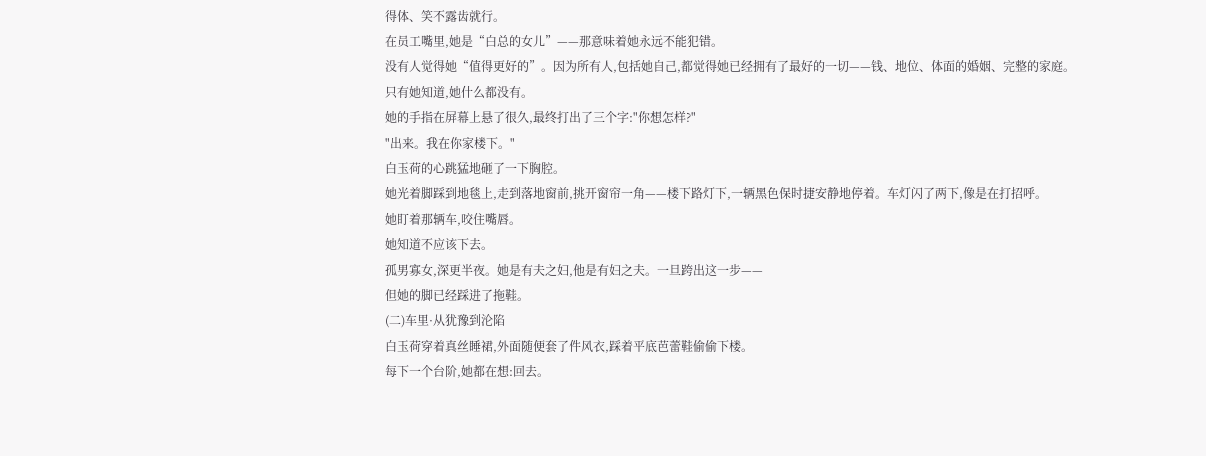得体、笑不露齿就行。
在员工嘴里,她是“白总的女儿”——那意味着她永远不能犯错。
没有人觉得她“值得更好的”。因为所有人,包括她自己,都觉得她已经拥有了最好的一切——钱、地位、体面的婚姻、完整的家庭。
只有她知道,她什么都没有。
她的手指在屏幕上悬了很久,最终打出了三个字:"你想怎样?"
"出来。我在你家楼下。"
白玉荷的心跳猛地砸了一下胸腔。
她光着脚踩到地毯上,走到落地窗前,挑开窗帘一角——楼下路灯下,一辆黑色保时捷安静地停着。车灯闪了两下,像是在打招呼。
她盯着那辆车,咬住嘴唇。
她知道不应该下去。
孤男寡女,深更半夜。她是有夫之妇,他是有妇之夫。一旦跨出这一步——
但她的脚已经踩进了拖鞋。
(二)车里·从犹豫到沦陷
白玉荷穿着真丝睡裙,外面随便套了件风衣,踩着平底芭蕾鞋偷偷下楼。
每下一个台阶,她都在想:回去。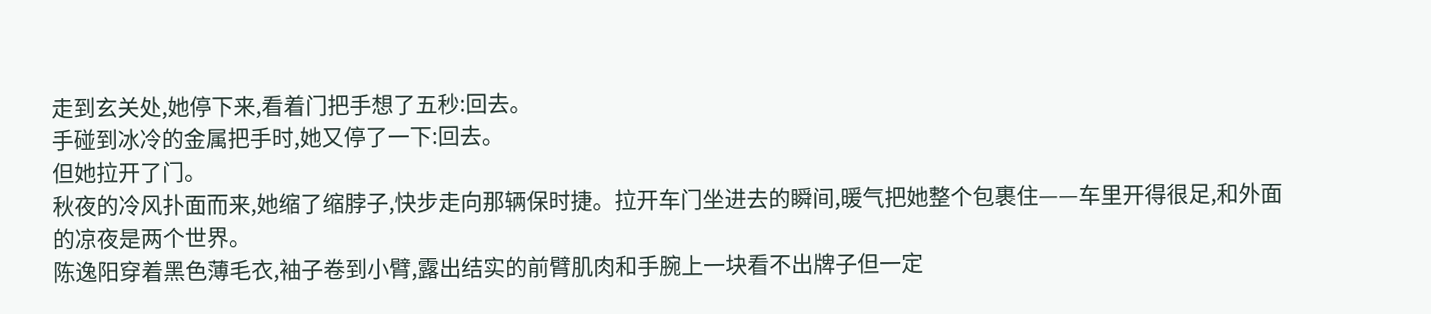走到玄关处,她停下来,看着门把手想了五秒:回去。
手碰到冰冷的金属把手时,她又停了一下:回去。
但她拉开了门。
秋夜的冷风扑面而来,她缩了缩脖子,快步走向那辆保时捷。拉开车门坐进去的瞬间,暖气把她整个包裹住——车里开得很足,和外面的凉夜是两个世界。
陈逸阳穿着黑色薄毛衣,袖子卷到小臂,露出结实的前臂肌肉和手腕上一块看不出牌子但一定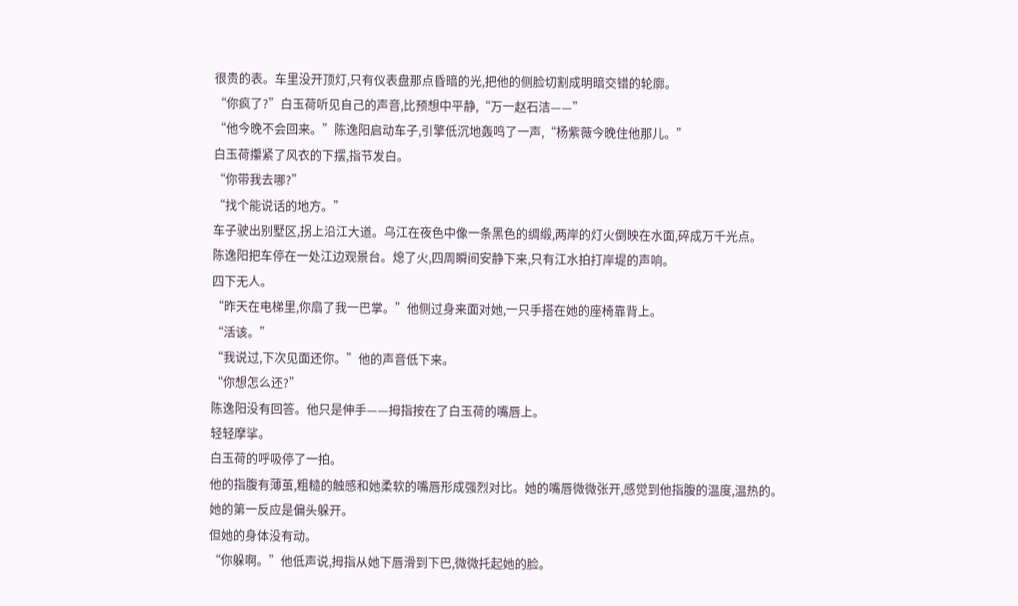很贵的表。车里没开顶灯,只有仪表盘那点昏暗的光,把他的侧脸切割成明暗交错的轮廓。
“你疯了?”白玉荷听见自己的声音,比预想中平静,“万一赵石洁——”
“他今晚不会回来。”陈逸阳启动车子,引擎低沉地轰鸣了一声,“杨紫薇今晚住他那儿。”
白玉荷攥紧了风衣的下摆,指节发白。
“你带我去哪?”
“找个能说话的地方。”
车子驶出别墅区,拐上沿江大道。乌江在夜色中像一条黑色的绸缎,两岸的灯火倒映在水面,碎成万千光点。
陈逸阳把车停在一处江边观景台。熄了火,四周瞬间安静下来,只有江水拍打岸堤的声响。
四下无人。
“昨天在电梯里,你扇了我一巴掌。”他侧过身来面对她,一只手搭在她的座椅靠背上。
“活该。”
“我说过,下次见面还你。”他的声音低下来。
“你想怎么还?”
陈逸阳没有回答。他只是伸手——拇指按在了白玉荷的嘴唇上。
轻轻摩挲。
白玉荷的呼吸停了一拍。
他的指腹有薄茧,粗糙的触感和她柔软的嘴唇形成强烈对比。她的嘴唇微微张开,感觉到他指腹的温度,温热的。
她的第一反应是偏头躲开。
但她的身体没有动。
“你躲啊。”他低声说,拇指从她下唇滑到下巴,微微托起她的脸。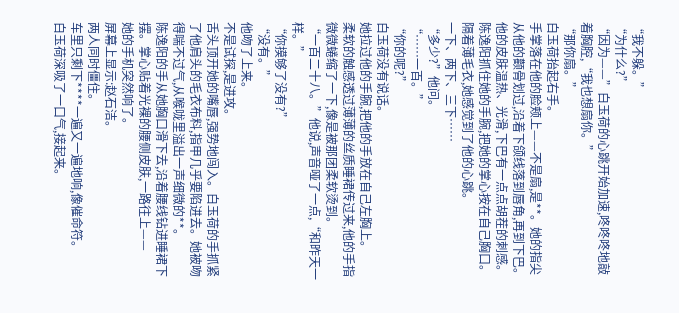“我不躲。”
“为什么?”
“因为——”白玉荷的心跳开始加速,咚咚咚地敲着胸腔,“我也想扇你。”
“那你扇。”
白玉荷抬起右手。
手掌落在他的脸颊上——不是扇,是**。她的指尖从他的颧骨划过,沿着下颌线落到唇角,再到下巴。他的皮肤温热、光滑,下巴有一点点胡茬的刺感。
陈逸阳抓住她的手腕,把她的掌心按在自己胸口。
隔着薄毛衣,她感觉到了他的心跳。
一下、两下、三下……
“多少?”他问。
“……一百。”
“你的呢?”
白玉荷没有说话。
她拉过他的手腕,把他的手放在自己左胸上。
柔软的触感透过薄薄的丝质睡裙传过来,他的手指微微蜷缩了一下,像是被那团柔软烫到。
“一百二十八。”他说,声音哑了一点,“和昨天一样。”
“你摸够了没有?”
“没有。”
他吻了上来。
不是试探,是进攻。
舌头顶开她的嘴唇,强势地闯入。白玉荷的手抓紧了他肩头的毛衣布料,指甲几乎要陷进去。她被吻得喘不过气,从喉咙里溢出一声细微的**。
陈逸阳的手从她胸口滑下去,沿着腰线钻进睡裙下摆。掌心贴着光裸的腰侧皮肤,一路往上——
她的手机突然响了。
屏幕上显示:赵石洁。
两人同时僵住。
车里只剩下****一遍又一遍地响,像催命符。
白玉荷深吸了一口气,接起来。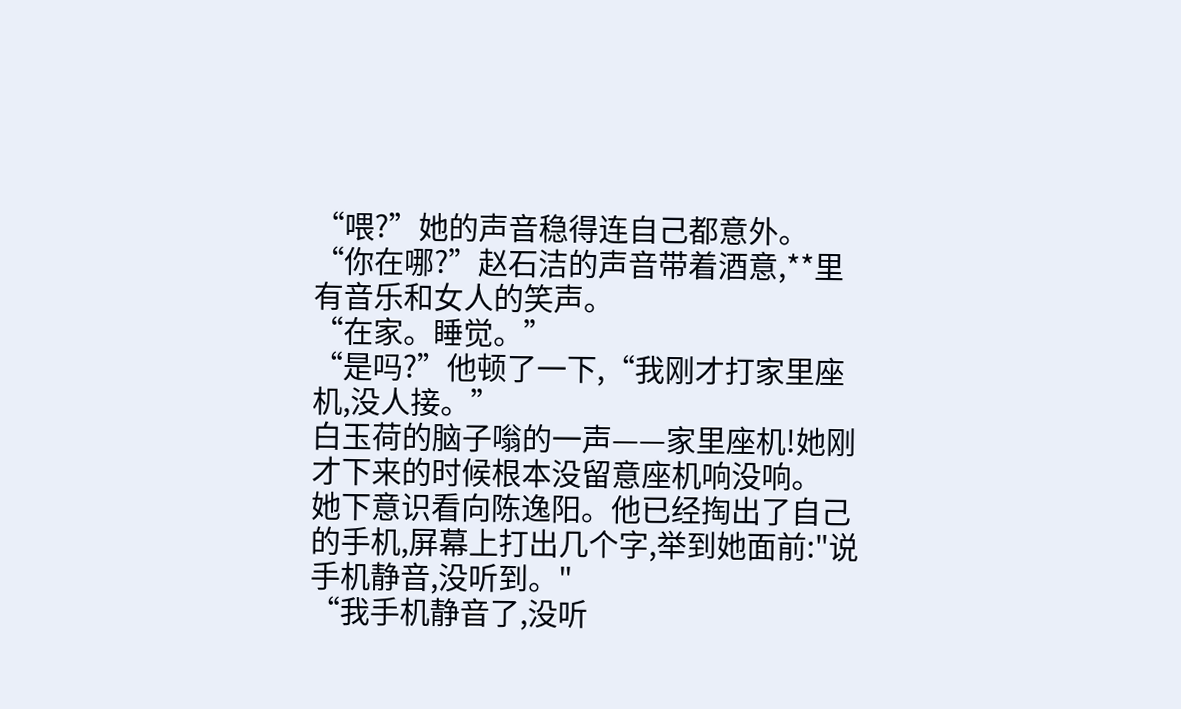“喂?”她的声音稳得连自己都意外。
“你在哪?”赵石洁的声音带着酒意,**里有音乐和女人的笑声。
“在家。睡觉。”
“是吗?”他顿了一下,“我刚才打家里座机,没人接。”
白玉荷的脑子嗡的一声——家里座机!她刚才下来的时候根本没留意座机响没响。
她下意识看向陈逸阳。他已经掏出了自己的手机,屏幕上打出几个字,举到她面前:"说手机静音,没听到。"
“我手机静音了,没听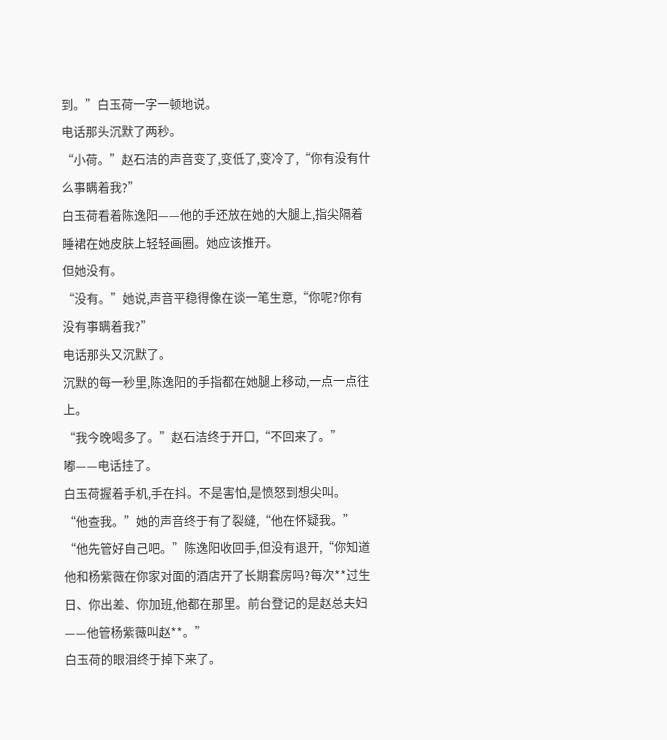到。”白玉荷一字一顿地说。
电话那头沉默了两秒。
“小荷。”赵石洁的声音变了,变低了,变冷了,“你有没有什么事瞒着我?”
白玉荷看着陈逸阳——他的手还放在她的大腿上,指尖隔着睡裙在她皮肤上轻轻画圈。她应该推开。
但她没有。
“没有。”她说,声音平稳得像在谈一笔生意,“你呢?你有没有事瞒着我?”
电话那头又沉默了。
沉默的每一秒里,陈逸阳的手指都在她腿上移动,一点一点往上。
“我今晚喝多了。”赵石洁终于开口,“不回来了。”
嘟——电话挂了。
白玉荷握着手机,手在抖。不是害怕,是愤怒到想尖叫。
“他查我。”她的声音终于有了裂缝,“他在怀疑我。”
“他先管好自己吧。”陈逸阳收回手,但没有退开,“你知道他和杨紫薇在你家对面的酒店开了长期套房吗?每次**过生日、你出差、你加班,他都在那里。前台登记的是赵总夫妇——他管杨紫薇叫赵**。”
白玉荷的眼泪终于掉下来了。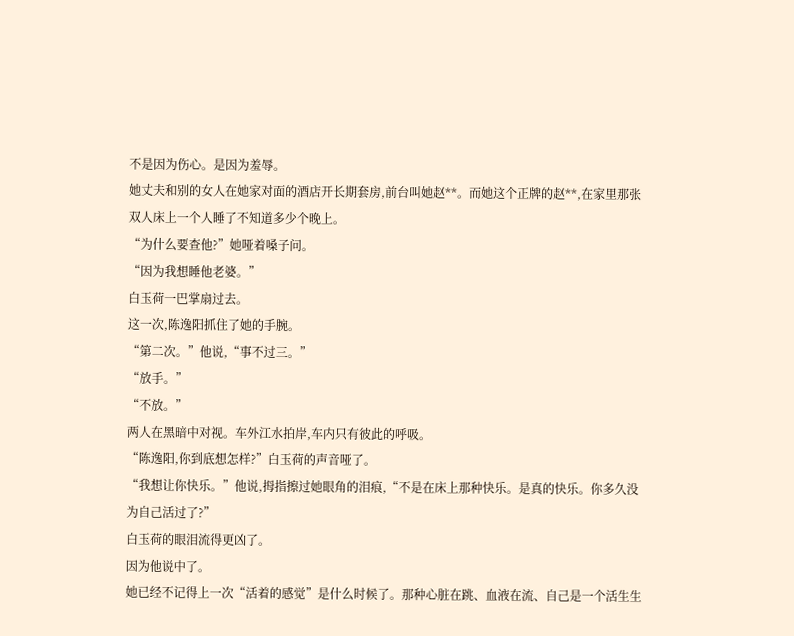不是因为伤心。是因为羞辱。
她丈夫和别的女人在她家对面的酒店开长期套房,前台叫她赵**。而她这个正牌的赵**,在家里那张双人床上一个人睡了不知道多少个晚上。
“为什么要查他?”她哑着嗓子问。
“因为我想睡他老婆。”
白玉荷一巴掌扇过去。
这一次,陈逸阳抓住了她的手腕。
“第二次。”他说,“事不过三。”
“放手。”
“不放。”
两人在黑暗中对视。车外江水拍岸,车内只有彼此的呼吸。
“陈逸阳,你到底想怎样?”白玉荷的声音哑了。
“我想让你快乐。”他说,拇指擦过她眼角的泪痕,“不是在床上那种快乐。是真的快乐。你多久没为自己活过了?”
白玉荷的眼泪流得更凶了。
因为他说中了。
她已经不记得上一次“活着的感觉”是什么时候了。那种心脏在跳、血液在流、自己是一个活生生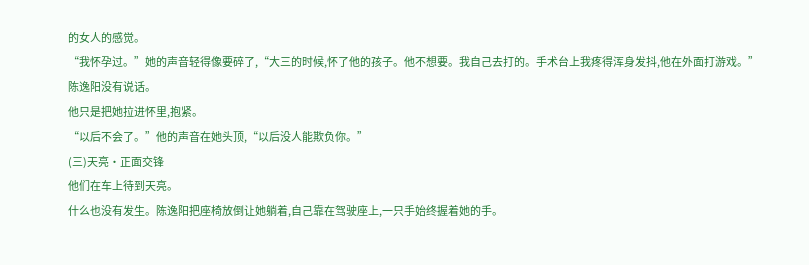的女人的感觉。
“我怀孕过。”她的声音轻得像要碎了,“大三的时候,怀了他的孩子。他不想要。我自己去打的。手术台上我疼得浑身发抖,他在外面打游戏。”
陈逸阳没有说话。
他只是把她拉进怀里,抱紧。
“以后不会了。”他的声音在她头顶,“以后没人能欺负你。”
(三)天亮·正面交锋
他们在车上待到天亮。
什么也没有发生。陈逸阳把座椅放倒让她躺着,自己靠在驾驶座上,一只手始终握着她的手。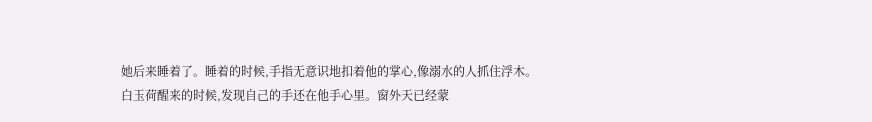她后来睡着了。睡着的时候,手指无意识地扣着他的掌心,像溺水的人抓住浮木。
白玉荷醒来的时候,发现自己的手还在他手心里。窗外天已经蒙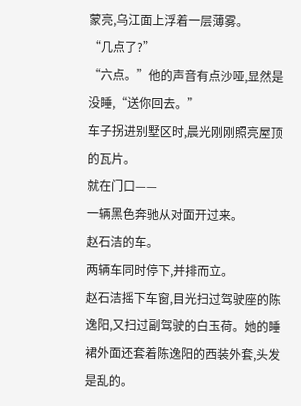蒙亮,乌江面上浮着一层薄雾。
“几点了?”
“六点。”他的声音有点沙哑,显然是没睡,“送你回去。”
车子拐进别墅区时,晨光刚刚照亮屋顶的瓦片。
就在门口——
一辆黑色奔驰从对面开过来。
赵石洁的车。
两辆车同时停下,并排而立。
赵石洁摇下车窗,目光扫过驾驶座的陈逸阳,又扫过副驾驶的白玉荷。她的睡裙外面还套着陈逸阳的西装外套,头发是乱的。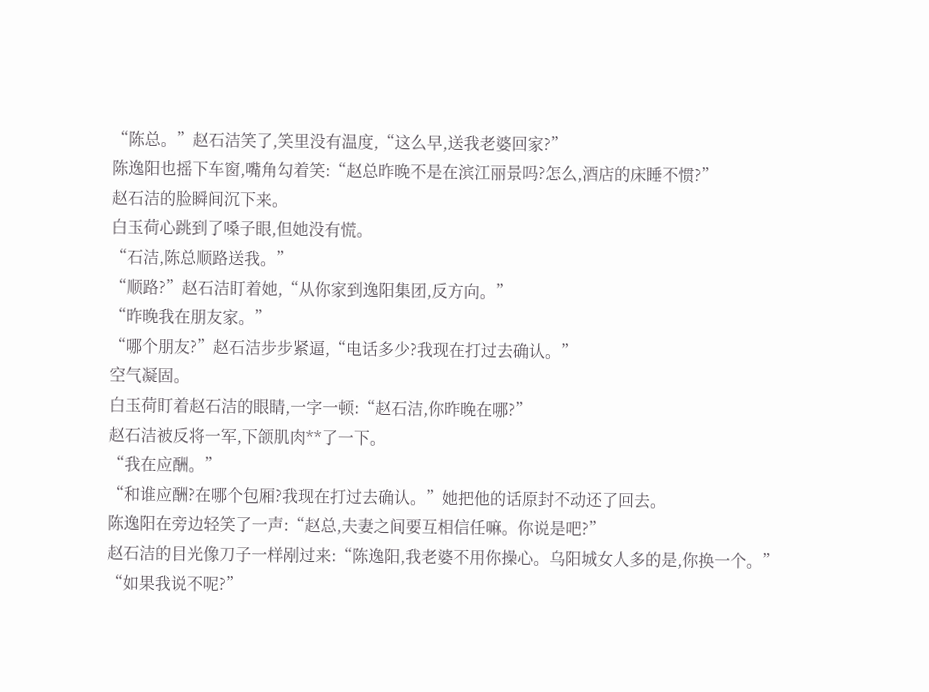“陈总。”赵石洁笑了,笑里没有温度,“这么早,送我老婆回家?”
陈逸阳也摇下车窗,嘴角勾着笑:“赵总昨晚不是在滨江丽景吗?怎么,酒店的床睡不惯?”
赵石洁的脸瞬间沉下来。
白玉荷心跳到了嗓子眼,但她没有慌。
“石洁,陈总顺路送我。”
“顺路?”赵石洁盯着她,“从你家到逸阳集团,反方向。”
“昨晚我在朋友家。”
“哪个朋友?”赵石洁步步紧逼,“电话多少?我现在打过去确认。”
空气凝固。
白玉荷盯着赵石洁的眼睛,一字一顿:“赵石洁,你昨晚在哪?”
赵石洁被反将一军,下颌肌肉**了一下。
“我在应酬。”
“和谁应酬?在哪个包厢?我现在打过去确认。”她把他的话原封不动还了回去。
陈逸阳在旁边轻笑了一声:“赵总,夫妻之间要互相信任嘛。你说是吧?”
赵石洁的目光像刀子一样剐过来:“陈逸阳,我老婆不用你操心。乌阳城女人多的是,你换一个。”
“如果我说不呢?”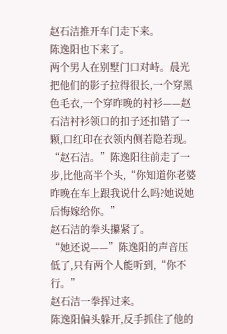赵石洁推开车门走下来。
陈逸阳也下来了。
两个男人在别墅门口对峙。晨光把他们的影子拉得很长,一个穿黑色毛衣,一个穿昨晚的衬衫——赵石洁衬衫领口的扣子还扣错了一颗,口红印在衣领内侧若隐若现。
“赵石洁。”陈逸阳往前走了一步,比他高半个头,“你知道你老婆昨晚在车上跟我说什么吗?她说她后悔嫁给你。”
赵石洁的拳头攥紧了。
“她还说——”陈逸阳的声音压低了,只有两个人能听到,“你不行。”
赵石洁一拳挥过来。
陈逸阳偏头躲开,反手抓住了他的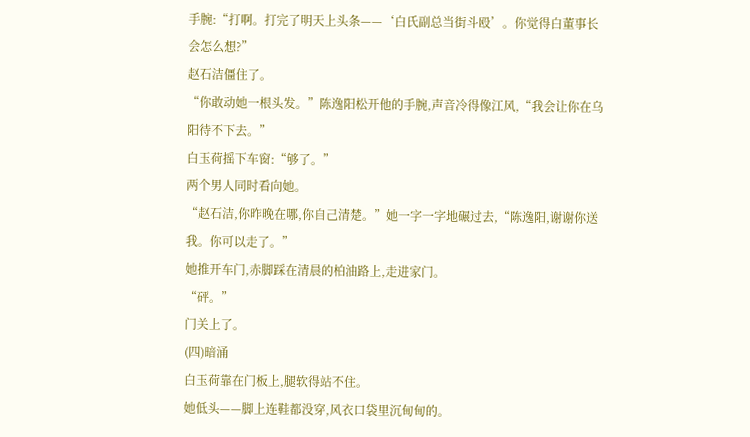手腕:“打啊。打完了明天上头条——‘白氏副总当街斗殴’。你觉得白董事长会怎么想?”
赵石洁僵住了。
“你敢动她一根头发。”陈逸阳松开他的手腕,声音冷得像江风,“我会让你在乌阳待不下去。”
白玉荷摇下车窗:“够了。”
两个男人同时看向她。
“赵石洁,你昨晚在哪,你自己清楚。”她一字一字地碾过去,“陈逸阳,谢谢你送我。你可以走了。”
她推开车门,赤脚踩在清晨的柏油路上,走进家门。
“砰。”
门关上了。
(四)暗涌
白玉荷靠在门板上,腿软得站不住。
她低头——脚上连鞋都没穿,风衣口袋里沉甸甸的。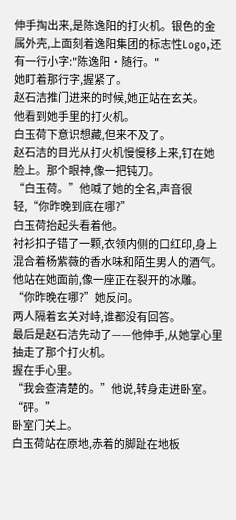伸手掏出来,是陈逸阳的打火机。银色的金属外壳,上面刻着逸阳集团的标志性Logo,还有一行小字:"陈逸阳·随行。"
她盯着那行字,握紧了。
赵石洁推门进来的时候,她正站在玄关。
他看到她手里的打火机。
白玉荷下意识想藏,但来不及了。
赵石洁的目光从打火机慢慢移上来,钉在她脸上。那个眼神,像一把钝刀。
“白玉荷。”他喊了她的全名,声音很轻,“你昨晚到底在哪?”
白玉荷抬起头看着他。
衬衫扣子错了一颗,衣领内侧的口红印,身上混合着杨紫薇的香水味和陌生男人的酒气。他站在她面前,像一座正在裂开的冰雕。
“你昨晚在哪?”她反问。
两人隔着玄关对峙,谁都没有回答。
最后是赵石洁先动了——他伸手,从她掌心里抽走了那个打火机。
握在手心里。
“我会查清楚的。”他说,转身走进卧室。
“砰。”
卧室门关上。
白玉荷站在原地,赤着的脚趾在地板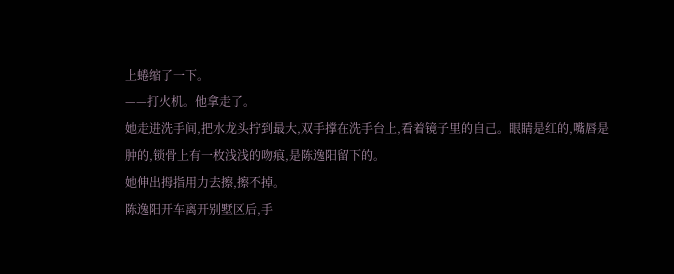上蜷缩了一下。
——打火机。他拿走了。
她走进洗手间,把水龙头拧到最大,双手撑在洗手台上,看着镜子里的自己。眼睛是红的,嘴唇是肿的,锁骨上有一枚浅浅的吻痕,是陈逸阳留下的。
她伸出拇指用力去擦,擦不掉。
陈逸阳开车离开别墅区后,手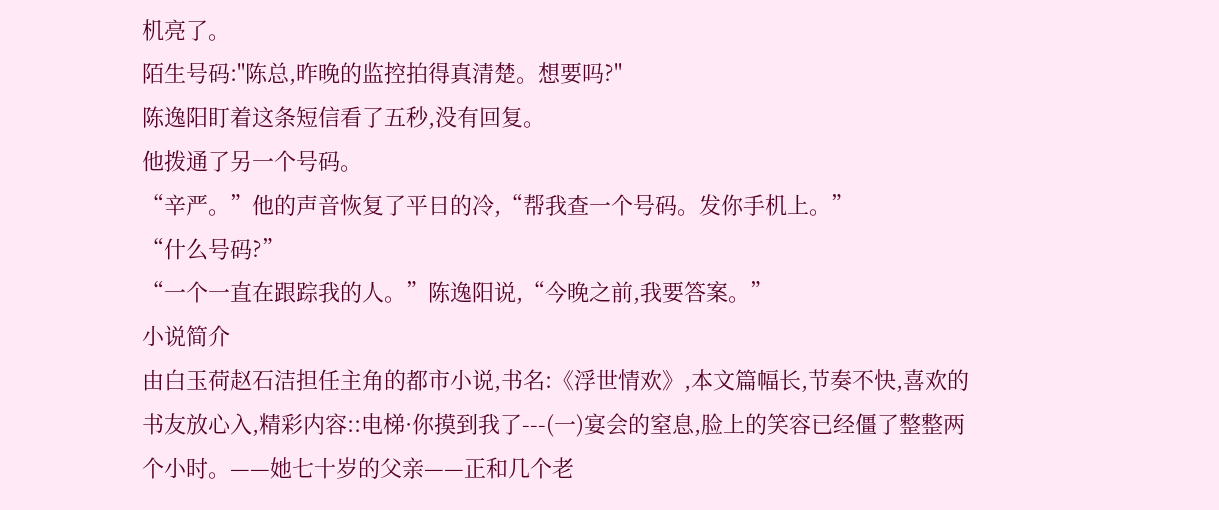机亮了。
陌生号码:"陈总,昨晚的监控拍得真清楚。想要吗?"
陈逸阳盯着这条短信看了五秒,没有回复。
他拨通了另一个号码。
“辛严。”他的声音恢复了平日的冷,“帮我查一个号码。发你手机上。”
“什么号码?”
“一个一直在跟踪我的人。”陈逸阳说,“今晚之前,我要答案。”
小说简介
由白玉荷赵石洁担任主角的都市小说,书名:《浮世情欢》,本文篇幅长,节奏不快,喜欢的书友放心入,精彩内容::电梯·你摸到我了---(一)宴会的窒息,脸上的笑容已经僵了整整两个小时。——她七十岁的父亲——正和几个老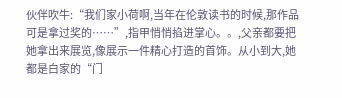伙伴吹牛:“我们家小荷啊,当年在伦敦读书的时候,那作品可是拿过奖的……”,指甲悄悄掐进掌心。。,父亲都要把她拿出来展览,像展示一件精心打造的首饰。从小到大,她都是白家的“门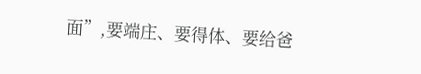面”,要端庄、要得体、要给爸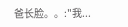爸长脸。。:"我...